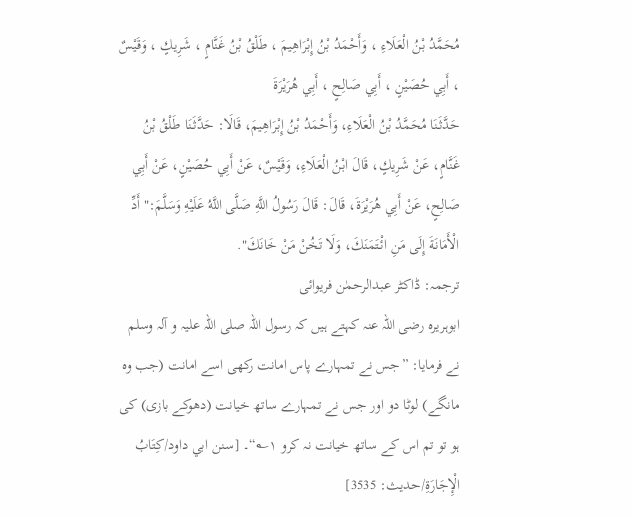مُحَمَّدُ بْنُ الْعَلَاءِ ، وَأَحْمَدُ بْنُ إِبْرَاهِيمَ ، طَلْقُ بْنُ غَنَّامٍ ، شَرِيكٍ ، وَقَيْسٌ ، أَبِي حُصَيْنٍ ، أَبِي صَالِحٍ ، أَبِي هُرَيْرَةَ
حَدَّثَنَا مُحَمَّدُ بْنُ الْعَلَاءِ، وَأَحْمَدُ بْنُ إِبْرَاهِيمَ، قَالَا: حَدَّثَنَا طَلْقُ بْنُ غَنَّامٍ، عَنْ شَرِيكٍ، قَالَ ابْنُ الْعَلَاءِ، وَقَيْسٌ، عَنْ أَبِي حُصَيْنٍ، عَنْ أَبِي صَالِحٍ، عَنْ أَبِي هُرَيْرَةَ، قَالَ: قَالَ رَسُولُ اللَّهِ صَلَّى اللَّهُ عَلَيْهِ وَسَلَّمَ:" أَدِّ الْأَمَانَةَ إِلَى مَنِ ائْتَمَنَكَ، وَلَا تَخُنْ مَنْ خَانَكَ".
ترجمہ: ڈاکٹر عبدالرحمٰن فریوائی
ابوہریرہ رضی اللہ عنہ کہتے ہیں کہ رسول اللہ صلی اللہ علیہ و آلہ وسلم نے فرمایا: ”جس نے تمہارے پاس امانت رکھی اسے امانت (جب وہ مانگے) لوٹا دو اور جس نے تمہارے ساتھ خیانت (دھوکے بازی) کی ہو تو تم اس کے ساتھ خیانت نہ کرو ۱؎“۔ [سنن ابي داود/كِتَابُ الْإِجَارَةِ/حدیث: 3535]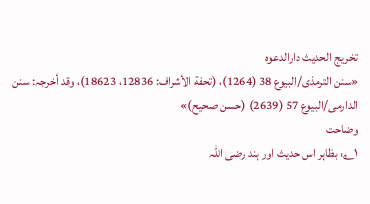تخریج الحدیث دارالدعوہ
«سنن الترمذی/البیوع 38 (1264)، (تحفة الأشراف: 12836، 18623)، وقد أخرجہ: سنن الدارمی/البیوع 57 (2639) (حسن صحیح)»
وضاحت
۱؎: بظاہر اس حدیث اور ہند رضی اللہ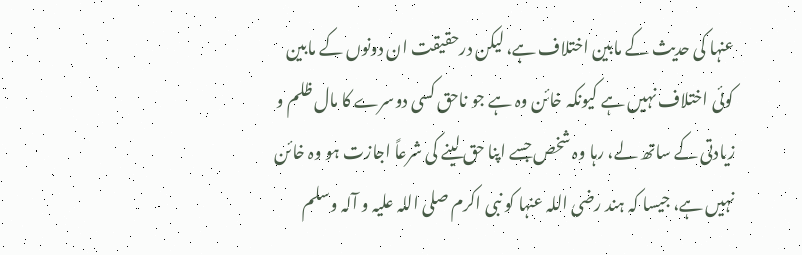عنہا کی حدیث کے مابین اختلاف ہے، لیکن درحقیقت ان دونوں کے مابین کوئی اختلاف نہیں ہے کیونکہ خائن وہ ہے جو ناحق کسی دوسرے کا مال ظلم و زیادتی کے ساتھ لے، رہا وہ شخص جسے اپنا حق لینے کی شرعاً اجازت ہو وہ خائن نہیں ہے، جیسا کہ ہند رضی اللہ عنہا کو نبی اکرم صلی اللہ علیہ و آلہ وسلم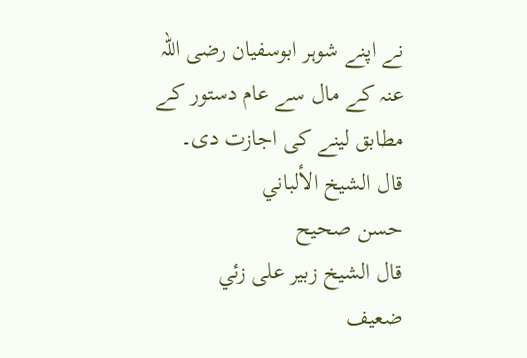نے اپنے شوہر ابوسفیان رضی اللہ عنہ کے مال سے عام دستور کے مطابق لینے کی اجازت دی۔
قال الشيخ الألباني
حسن صحيح
قال الشيخ زبير على زئي
ضعيف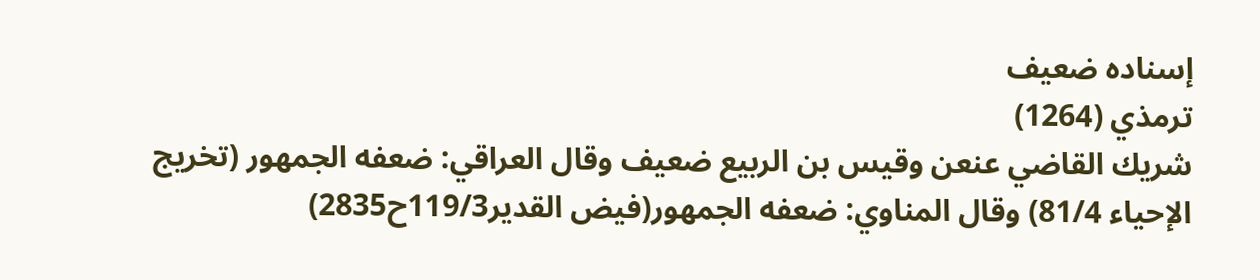إسناده ضعيف
ترمذي (1264)
شريك القاضي عنعن وقيس بن الربيع ضعيف وقال العراقي: ضعفه الجمھور (تخريج الإحياء 81/4) وقال المناوي: ضعفه الجمھور(فيض القدير119/3ح2835)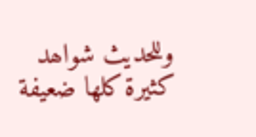وللحديث شواھد كثيرة كلھا ضعيفة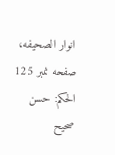انوار الصحيفه، صفحه نمبر 125
الحكم: حسن صحيح